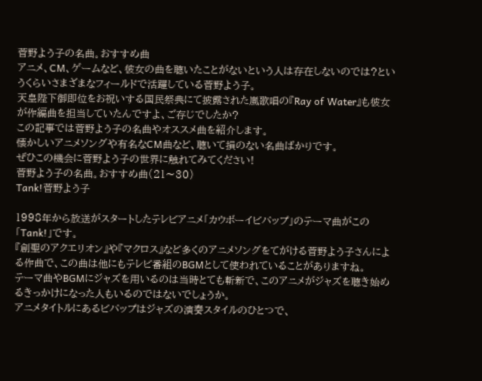菅野よう子の名曲。おすすめ曲
アニメ、CM、ゲームなど、彼女の曲を聴いたことがないという人は存在しないのでは?というくらいさまざまなフィールドで活躍している菅野よう子。
天皇陛下御即位をお祝いする国民祭典にて披露された嵐歌唱の『Ray of Water』も彼女が作編曲を担当していたんですよ、ご存じでしたか?
この記事では菅野よう子の名曲やオススメ曲を紹介します。
懐かしいアニメソングや有名なCM曲など、聴いて損のない名曲ばかりです。
ぜひこの機会に菅野よう子の世界に触れてみてください!
菅野よう子の名曲。おすすめ曲(21〜30)
Tank!菅野よう子

1998年から放送がスタートしたテレビアニメ「カウボーイビバップ」のテーマ曲がこの「Tank!」です。
『創聖のアクエリオン』や『マクロス』など多くのアニメソングをてがける菅野よう子さんによる作曲で、この曲は他にもテレビ番組のBGMとして使われていることがありますね。
テーマ曲やBGMにジャズを用いるのは当時とても斬新で、このアニメがジャズを聴き始めるきっかけになった人もいるのではないでしょうか。
アニメタイトルにあるビバップはジャズの演奏スタイルのひとつで、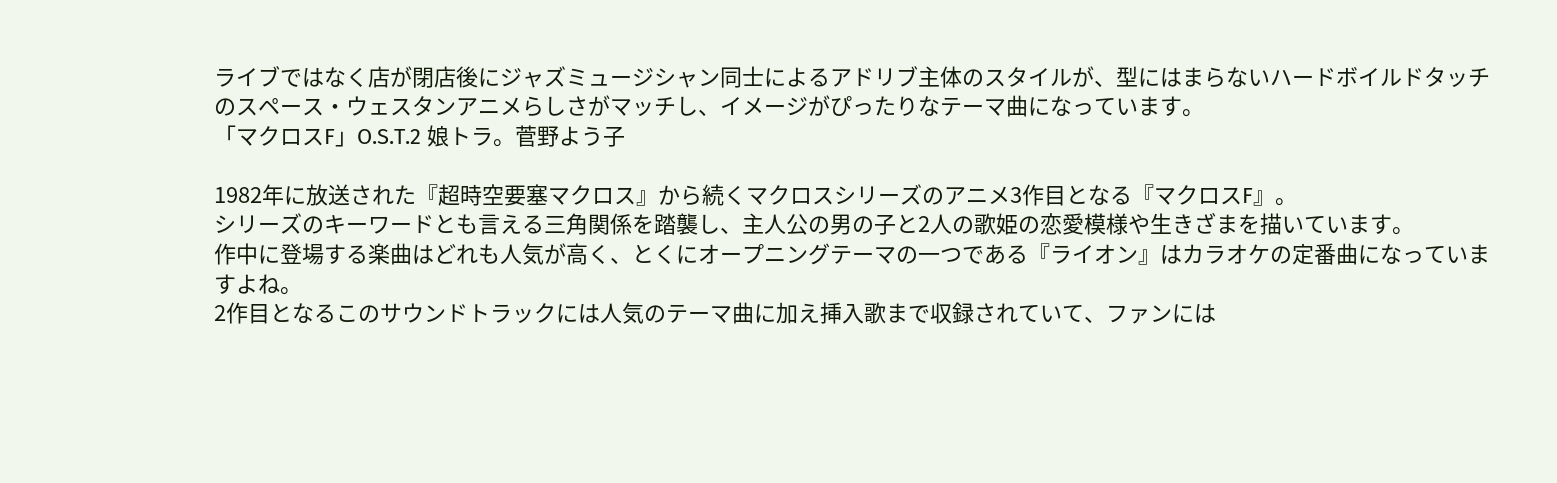ライブではなく店が閉店後にジャズミュージシャン同士によるアドリブ主体のスタイルが、型にはまらないハードボイルドタッチのスペース・ウェスタンアニメらしさがマッチし、イメージがぴったりなテーマ曲になっています。
「マクロスF」O.S.T.2 娘トラ。菅野よう子

1982年に放送された『超時空要塞マクロス』から続くマクロスシリーズのアニメ3作目となる『マクロスF』。
シリーズのキーワードとも言える三角関係を踏襲し、主人公の男の子と2人の歌姫の恋愛模様や生きざまを描いています。
作中に登場する楽曲はどれも人気が高く、とくにオープニングテーマの一つである『ライオン』はカラオケの定番曲になっていますよね。
2作目となるこのサウンドトラックには人気のテーマ曲に加え挿入歌まで収録されていて、ファンには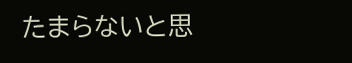たまらないと思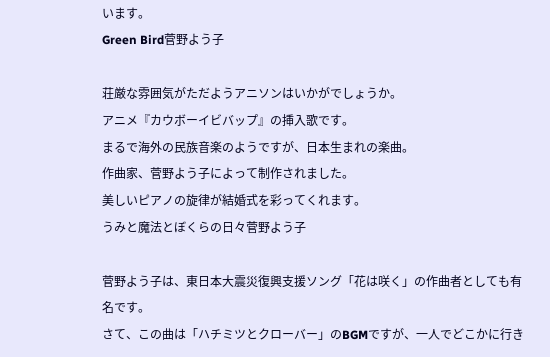います。
Green Bird菅野よう子

荘厳な雰囲気がただようアニソンはいかがでしょうか。
アニメ『カウボーイビバップ』の挿入歌です。
まるで海外の民族音楽のようですが、日本生まれの楽曲。
作曲家、菅野よう子によって制作されました。
美しいピアノの旋律が結婚式を彩ってくれます。
うみと魔法とぼくらの日々菅野よう子

菅野よう子は、東日本大震災復興支援ソング「花は咲く」の作曲者としても有名です。
さて、この曲は「ハチミツとクローバー」のBGMですが、一人でどこかに行き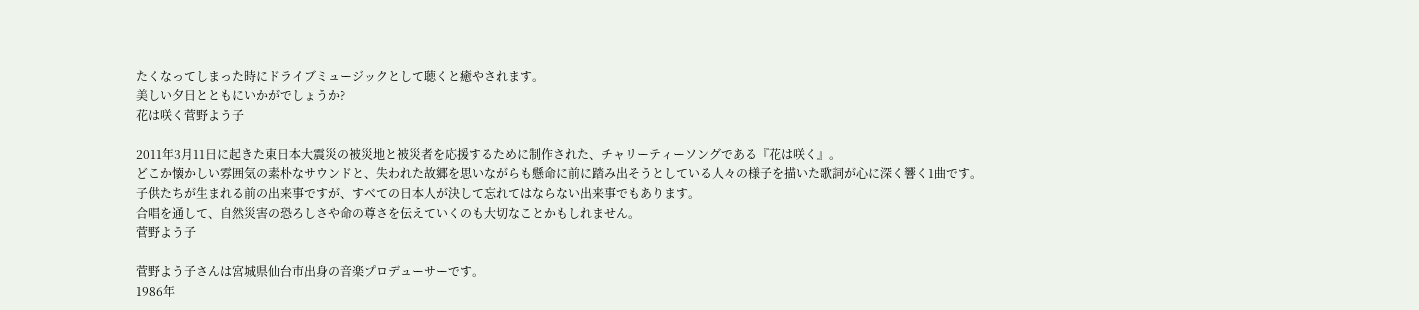たくなってしまった時にドライブミュージックとして聴くと癒やされます。
美しい夕日とともにいかがでしょうか?
花は咲く菅野よう子

2011年3月11日に起きた東日本大震災の被災地と被災者を応援するために制作された、チャリーティーソングである『花は咲く』。
どこか懐かしい雰囲気の素朴なサウンドと、失われた故郷を思いながらも懸命に前に踏み出そうとしている人々の様子を描いた歌詞が心に深く響く1曲です。
子供たちが生まれる前の出来事ですが、すべての日本人が決して忘れてはならない出来事でもあります。
合唱を通して、自然災害の恐ろしさや命の尊さを伝えていくのも大切なことかもしれません。
菅野よう子

菅野よう子さんは宮城県仙台市出身の音楽プロデューサーです。
1986年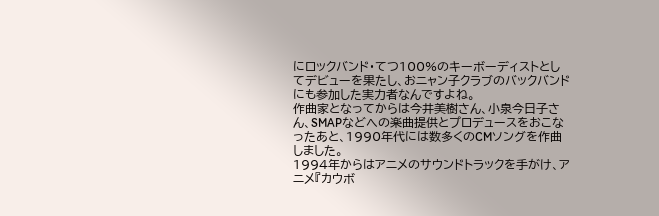にロックバンド・てつ100%のキーボーディストとしてデビューを果たし、おニャン子クラブのバックバンドにも参加した実力者なんですよね。
作曲家となってからは今井美樹さん、小泉今日子さん、SMAPなどへの楽曲提供とプロデュースをおこなったあと、1990年代には数多くのCMソングを作曲しました。
1994年からはアニメのサウンドトラックを手がけ、アニメ『カウボ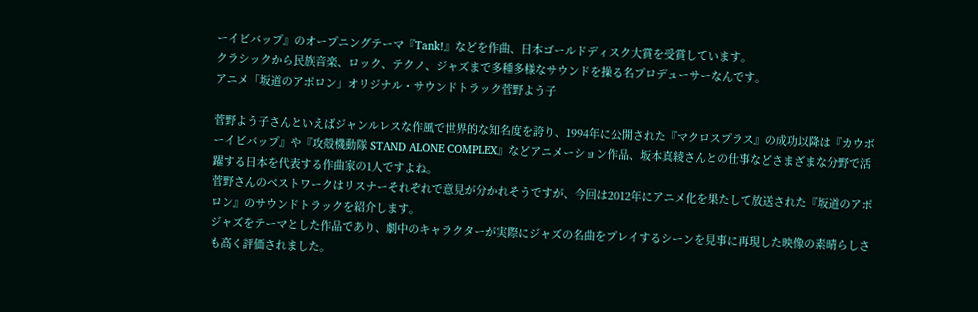ーイビバップ』のオープニングテーマ『Tank!』などを作曲、日本ゴールドディスク大賞を受賞しています。
クラシックから民族音楽、ロック、テクノ、ジャズまで多種多様なサウンドを操る名プロデューサーなんです。
アニメ「坂道のアポロン」オリジナル・サウンドトラック菅野よう子

菅野よう子さんといえばジャンルレスな作風で世界的な知名度を誇り、1994年に公開された『マクロスプラス』の成功以降は『カウボーイビバップ』や『攻殻機動隊 STAND ALONE COMPLEX』などアニメーション作品、坂本真綾さんとの仕事などさまざまな分野で活躍する日本を代表する作曲家の1人ですよね。
菅野さんのベストワークはリスナーそれぞれで意見が分かれそうですが、今回は2012年にアニメ化を果たして放送された『坂道のアポロン』のサウンドトラックを紹介します。
ジャズをテーマとした作品であり、劇中のキャラクターが実際にジャズの名曲をプレイするシーンを見事に再現した映像の素晴らしさも高く評価されました。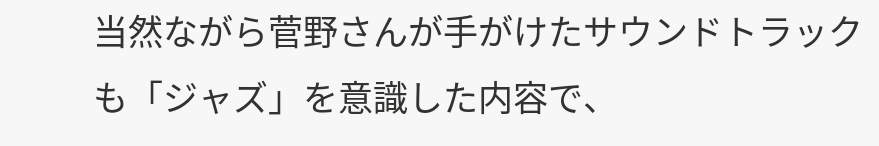当然ながら菅野さんが手がけたサウンドトラックも「ジャズ」を意識した内容で、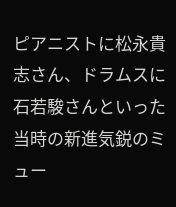ピアニストに松永貴志さん、ドラムスに石若駿さんといった当時の新進気鋭のミュー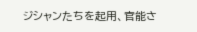ジシャンたちを起用、官能さ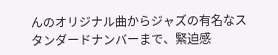んのオリジナル曲からジャズの有名なスタンダードナンバーまで、緊迫感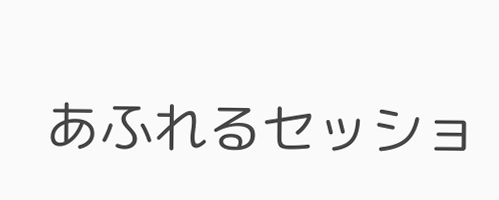あふれるセッショ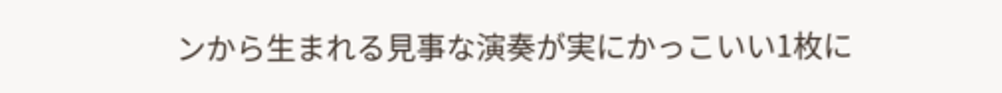ンから生まれる見事な演奏が実にかっこいい1枚に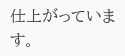仕上がっています。